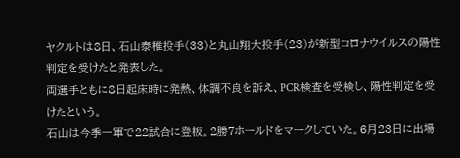ヤクルトは8日、石山泰稚投手(33)と丸山翔大投手(23)が新型コロナウイルスの陽性判定を受けたと発表した。
両選手ともに8日起床時に発熱、体調不良を訴え、PCR検査を受検し、陽性判定を受けたという。
石山は今季一軍で22試合に登板。2勝7ホールドをマークしていた。6月23日に出場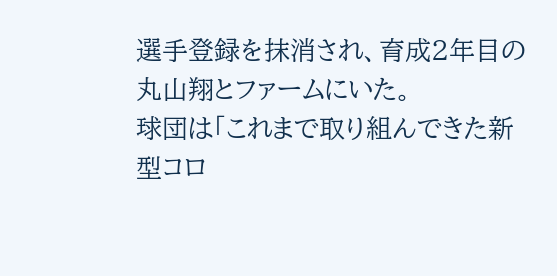選手登録を抹消され、育成2年目の丸山翔とファームにいた。
球団は「これまで取り組んできた新型コロ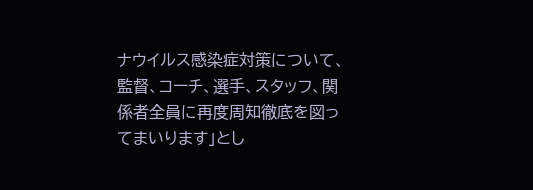ナウイルス感染症対策について、監督、コーチ、選手、スタッフ、関係者全員に再度周知徹底を図ってまいります」とし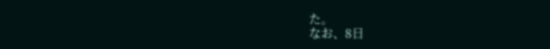た。
なお、8日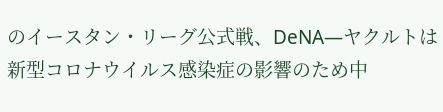のイースタン・リーグ公式戦、DeNA―ヤクルトは新型コロナウイルス感染症の影響のため中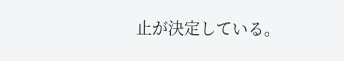止が決定している。